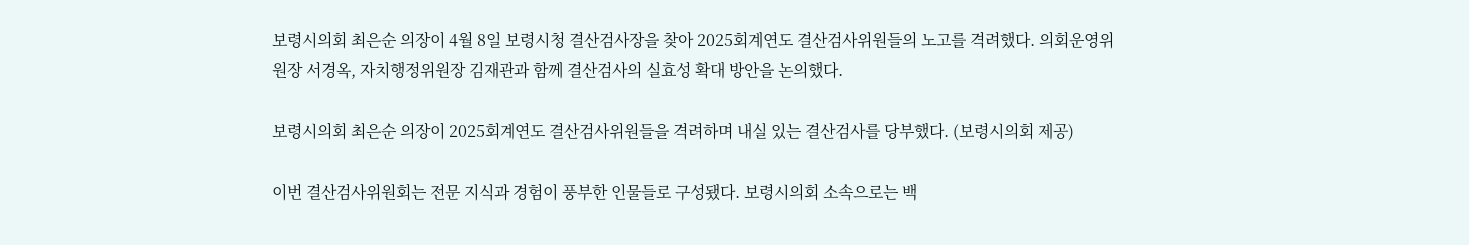보령시의회 최은순 의장이 4월 8일 보령시청 결산검사장을 찾아 2025회계연도 결산검사위원들의 노고를 격려했다. 의회운영위원장 서경옥, 자치행정위원장 김재관과 함께 결산검사의 실효성 확대 방안을 논의했다.

보령시의회 최은순 의장이 2025회계연도 결산검사위원들을 격려하며 내실 있는 결산검사를 당부했다. (보령시의회 제공)

이번 결산검사위원회는 전문 지식과 경험이 풍부한 인물들로 구성됐다. 보령시의회 소속으로는 백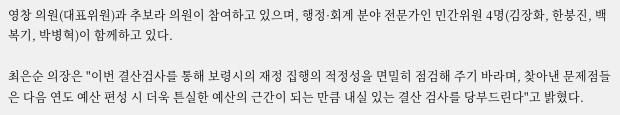영창 의원(대표위원)과 추보라 의원이 참여하고 있으며, 행정·회계 분야 전문가인 민간위원 4명(김장화, 한붕진, 백복기, 박병혁)이 함께하고 있다.

최은순 의장은 "이번 결산검사를 통해 보령시의 재정 집행의 적정성을 면밀히 점검해 주기 바라며, 찾아낸 문제점들은 다음 연도 예산 편성 시 더욱 튼실한 예산의 근간이 되는 만큼 내실 있는 결산 검사를 당부드린다"고 밝혔다.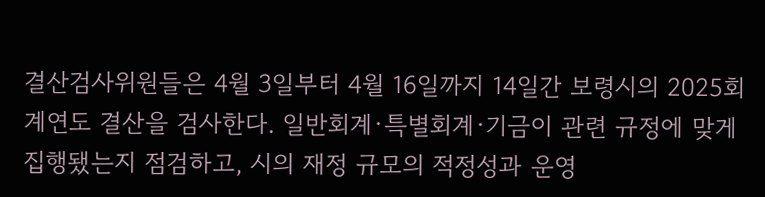결산검사위원들은 4월 3일부터 4월 16일까지 14일간 보령시의 2025회계연도 결산을 검사한다. 일반회계·특별회계·기금이 관련 규정에 맞게 집행됐는지 점검하고, 시의 재정 규모의 적정성과 운영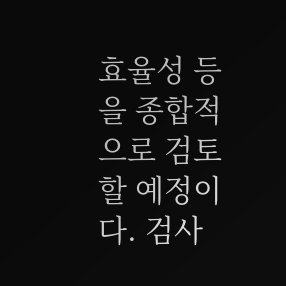효율성 등을 종합적으로 검토할 예정이다. 검사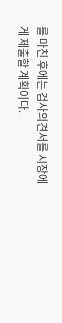를 마친 후에는 검사의견서를 시장에게 제출할 계획이다.